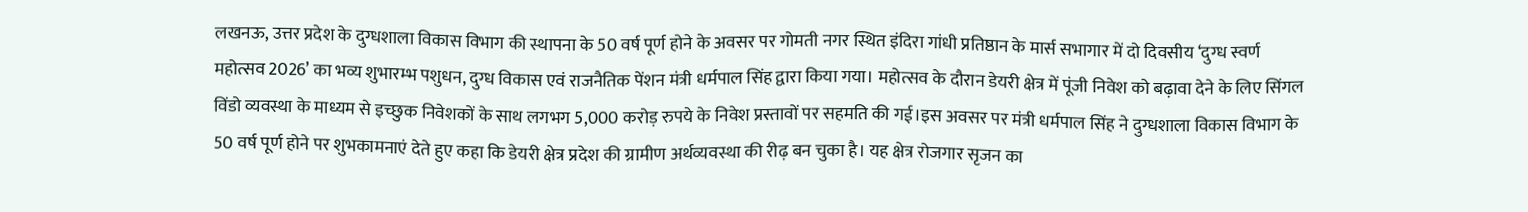लखनऊ, उत्तर प्रदेश के दुग्धशाला विकास विभाग की स्थापना के 50 वर्ष पूर्ण होने के अवसर पर गोमती नगर स्थित इंदिरा गांधी प्रतिष्ठान के मार्स सभागार में दो दिवसीय ‘दुग्ध स्वर्ण महोत्सव 2026’ का भव्य शुभारम्भ पशुधन, दुग्ध विकास एवं राजनैतिक पेंशन मंत्री धर्मपाल सिंह द्वारा किया गया। महोत्सव के दौरान डेयरी क्षेत्र में पूंजी निवेश को बढ़ावा देने के लिए सिंगल विंडो व्यवस्था के माध्यम से इच्छुक निवेशकों के साथ लगभग 5,000 करोड़ रुपये के निवेश प्रस्तावों पर सहमति की गई।इस अवसर पर मंत्री धर्मपाल सिंह ने दुग्धशाला विकास विभाग के 50 वर्ष पूर्ण होने पर शुभकामनाएं देते हुए कहा कि डेयरी क्षेत्र प्रदेश की ग्रामीण अर्थव्यवस्था की रीढ़ बन चुका है। यह क्षेत्र रोजगार सृजन का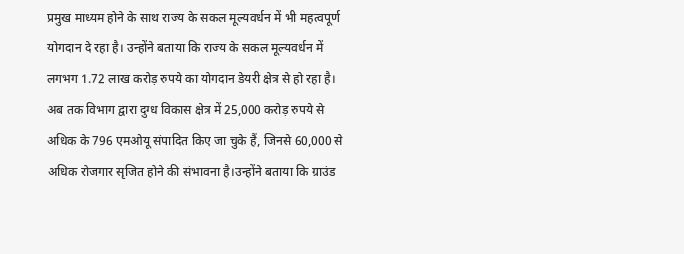प्रमुख माध्यम होने के साथ राज्य के सकल मूल्यवर्धन में भी महत्वपूर्ण योगदान दे रहा है। उन्होंने बताया कि राज्य के सकल मूल्यवर्धन में लगभग 1.72 लाख करोड़ रुपये का योगदान डेयरी क्षेत्र से हो रहा है। अब तक विभाग द्वारा दुग्ध विकास क्षेत्र में 25,000 करोड़ रुपये से अधिक के 796 एमओयू संपादित किए जा चुके हैं, जिनसे 60,000 से अधिक रोजगार सृजित होने की संभावना है।उन्होंने बताया कि ग्राउंड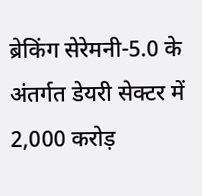ब्रेकिंग सेरेमनी-5.0 के अंतर्गत डेयरी सेक्टर में 2,000 करोड़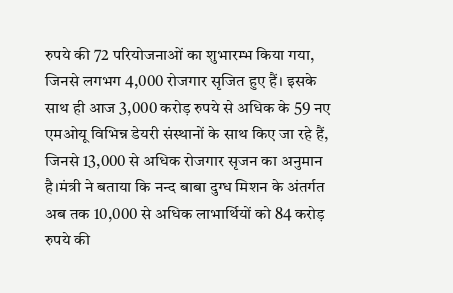रुपये की 72 परियोजनाओं का शुभारम्भ किया गया, जिनसे लगभग 4,000 रोजगार सृजित हुए हैं। इसके साथ ही आज 3,000 करोड़ रुपये से अधिक के 59 नए एमओयू विभिन्न डेयरी संस्थानों के साथ किए जा रहे हैं, जिनसे 13,000 से अधिक रोजगार सृजन का अनुमान है।मंत्री ने बताया कि नन्द बाबा दुग्ध मिशन के अंतर्गत अब तक 10,000 से अधिक लाभार्थियों को 84 करोड़ रुपये की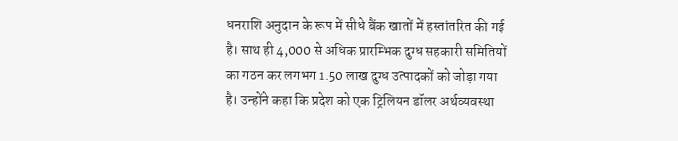धनराशि अनुदान के रूप में सीधे बैंक खातों में हस्तांतरित की गई है। साथ ही 4,000 से अधिक प्रारम्भिक दुग्ध सहकारी समितियों का गठन कर लगभग 1.50 लाख दुग्ध उत्पादकों को जोड़ा गया है। उन्होंने कहा कि प्रदेश को एक ट्रिलियन डॉलर अर्थव्यवस्था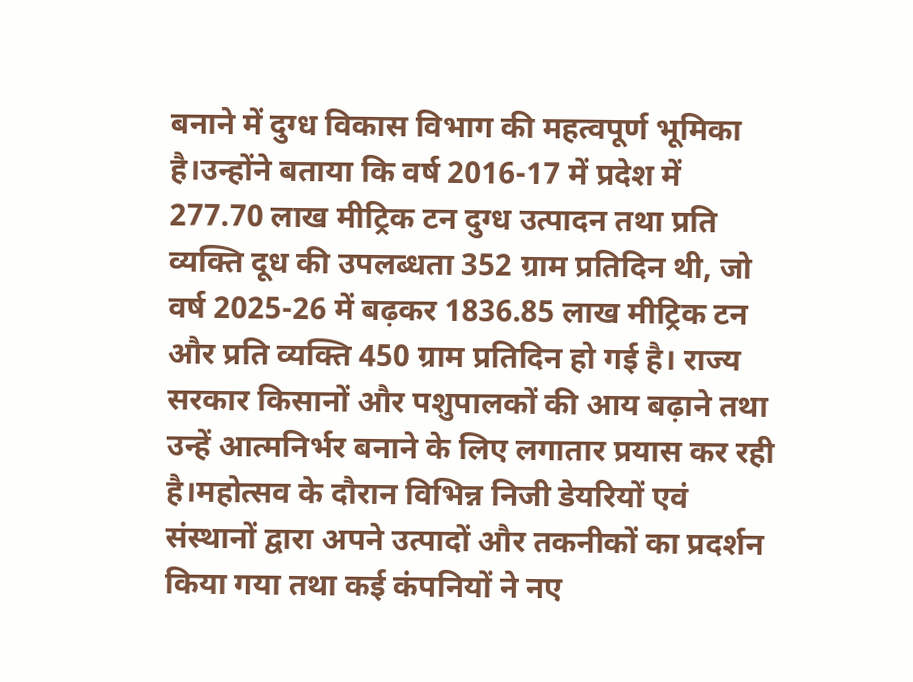बनाने में दुग्ध विकास विभाग की महत्वपूर्ण भूमिका है।उन्होंने बताया कि वर्ष 2016-17 में प्रदेश में 277.70 लाख मीट्रिक टन दुग्ध उत्पादन तथा प्रति व्यक्ति दूध की उपलब्धता 352 ग्राम प्रतिदिन थी, जो वर्ष 2025-26 में बढ़कर 1836.85 लाख मीट्रिक टन और प्रति व्यक्ति 450 ग्राम प्रतिदिन हो गई है। राज्य सरकार किसानों और पशुपालकों की आय बढ़ाने तथा उन्हें आत्मनिर्भर बनाने के लिए लगातार प्रयास कर रही है।महोत्सव के दौरान विभिन्न निजी डेयरियों एवं संस्थानों द्वारा अपने उत्पादों और तकनीकों का प्रदर्शन किया गया तथा कई कंपनियों ने नए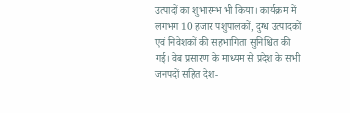उत्पादों का शुभारम्भ भी किया। कार्यक्रम में लगभग 10 हजार पशुपालकों, दुग्ध उत्पादकों एवं निवेशकों की सहभागिता सुनिश्चित की गई। वेब प्रसारण के माध्यम से प्रदेश के सभी जनपदों सहित देश-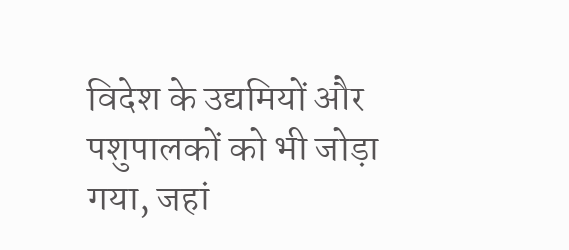विदेश के उद्यमियों और पशुपालकों को भी जोड़ा गया, जहां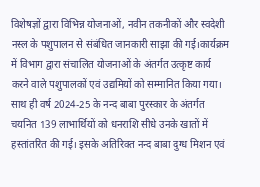विशेषज्ञों द्वारा विभिन्न योजनाओं, नवीन तकनीकों और स्वदेशी नस्ल के पशुपालन से संबंधित जानकारी साझा की गई।कार्यक्रम में विभाग द्वारा संचालित योजनाओं के अंतर्गत उत्कृष्ट कार्य करने वाले पशुपालकों एवं उद्यमियों को सम्मानित किया गया। साथ ही वर्ष 2024-25 के नन्द बाबा पुरस्कार के अंतर्गत चयनित 139 लाभार्थियों को धनराशि सीधे उनके खातों में हस्तांतरित की गई। इसके अतिरिक्त नन्द बाबा दुग्ध मिशन एवं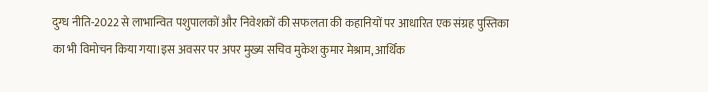दुग्ध नीति-2022 से लाभान्वित पशुपालकों और निवेशकों की सफलता की कहानियों पर आधारित एक संग्रह पुस्तिका का भी विमोचन किया गया।इस अवसर पर अपर मुख्य सचिव मुकेश कुमार मेश्राम, आर्थिक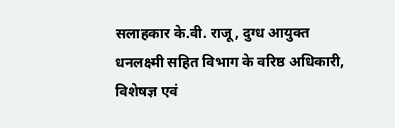सलाहकार के.वी. राजू, दुग्ध आयुक्त धनलक्ष्मी सहित विभाग के वरिष्ठ अधिकारी, विशेषज्ञ एवं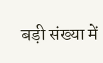बड़ी संख्या में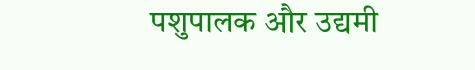पशुपालक और उद्यमी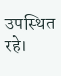उपस्थित रहे।